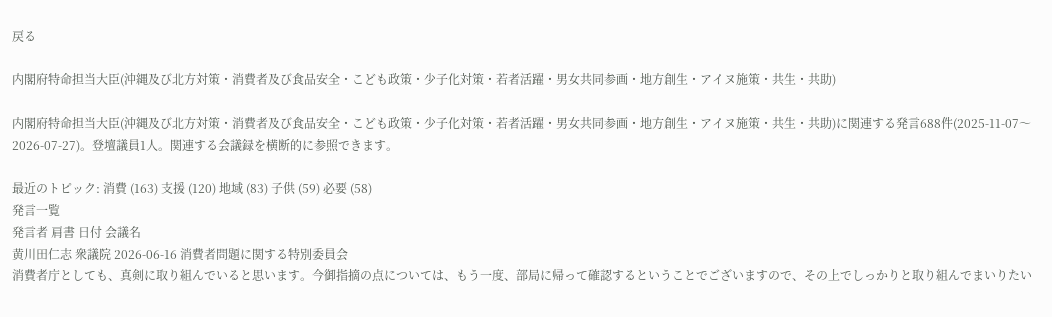戻る

内閣府特命担当大臣(沖縄及び北方対策・消費者及び食品安全・こども政策・少子化対策・若者活躍・男女共同参画・地方創生・アイヌ施策・共生・共助)

内閣府特命担当大臣(沖縄及び北方対策・消費者及び食品安全・こども政策・少子化対策・若者活躍・男女共同参画・地方創生・アイヌ施策・共生・共助)に関連する発言688件(2025-11-07〜2026-07-27)。登壇議員1人。関連する会議録を横断的に参照できます。

最近のトピック: 消費 (163) 支援 (120) 地域 (83) 子供 (59) 必要 (58)
発言一覧
発言者 肩書 日付 会議名
黄川田仁志 衆議院 2026-06-16 消費者問題に関する特別委員会
消費者庁としても、真剣に取り組んでいると思います。今御指摘の点については、もう一度、部局に帰って確認するということでございますので、その上でしっかりと取り組んでまいりたい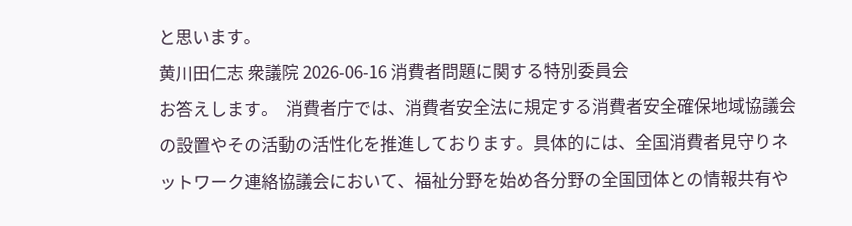と思います。
黄川田仁志 衆議院 2026-06-16 消費者問題に関する特別委員会
お答えします。  消費者庁では、消費者安全法に規定する消費者安全確保地域協議会の設置やその活動の活性化を推進しております。具体的には、全国消費者見守りネットワーク連絡協議会において、福祉分野を始め各分野の全国団体との情報共有や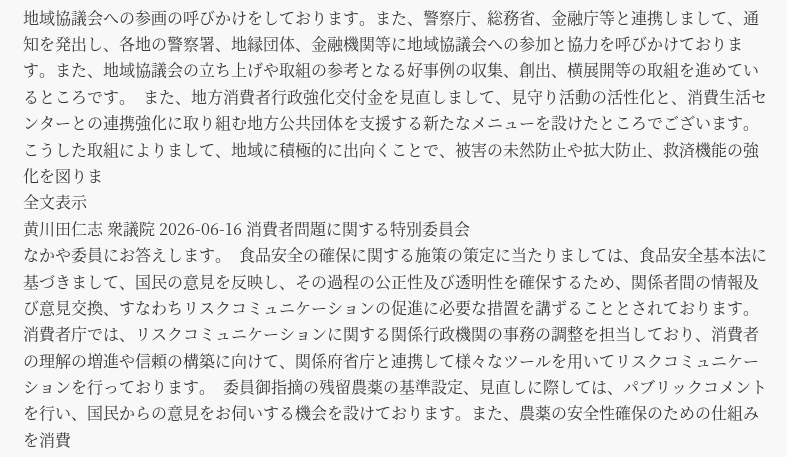地域協議会への参画の呼びかけをしております。また、警察庁、総務省、金融庁等と連携しまして、通知を発出し、各地の警察署、地縁団体、金融機関等に地域協議会への参加と協力を呼びかけております。また、地域協議会の立ち上げや取組の参考となる好事例の収集、創出、横展開等の取組を進めているところです。  また、地方消費者行政強化交付金を見直しまして、見守り活動の活性化と、消費生活センターとの連携強化に取り組む地方公共団体を支援する新たなメニューを設けたところでございます。  こうした取組によりまして、地域に積極的に出向くことで、被害の未然防止や拡大防止、救済機能の強化を図りま
全文表示
黄川田仁志 衆議院 2026-06-16 消費者問題に関する特別委員会
なかや委員にお答えします。  食品安全の確保に関する施策の策定に当たりましては、食品安全基本法に基づきまして、国民の意見を反映し、その過程の公正性及び透明性を確保するため、関係者間の情報及び意見交換、すなわちリスクコミュニケーションの促進に必要な措置を講ずることとされております。  消費者庁では、リスクコミュニケーションに関する関係行政機関の事務の調整を担当しており、消費者の理解の増進や信頼の構築に向けて、関係府省庁と連携して様々なツールを用いてリスクコミュニケーションを行っております。  委員御指摘の残留農薬の基準設定、見直しに際しては、パブリックコメントを行い、国民からの意見をお伺いする機会を設けております。また、農薬の安全性確保のための仕組みを消費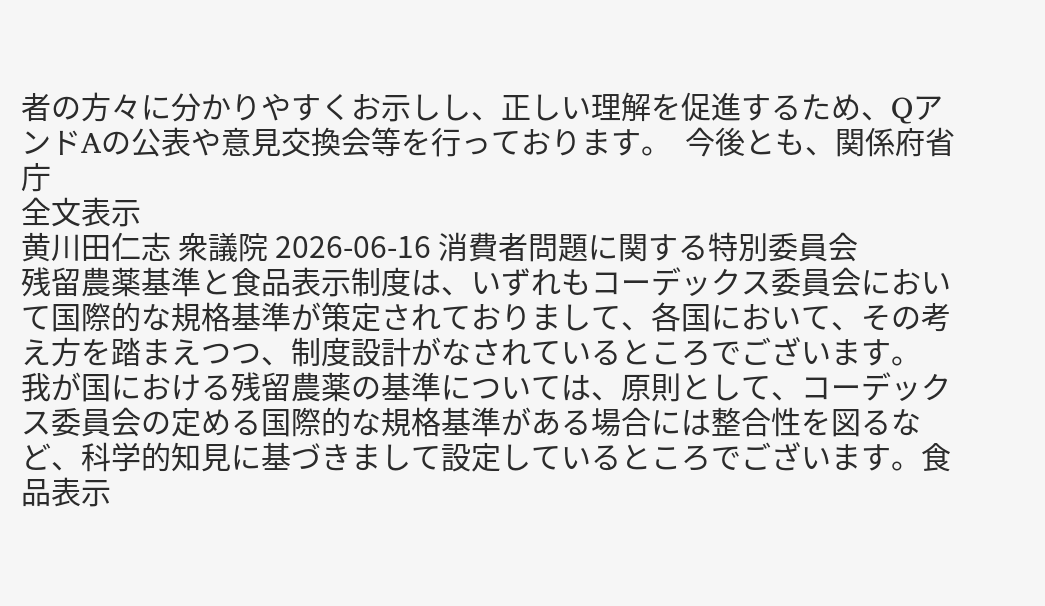者の方々に分かりやすくお示しし、正しい理解を促進するため、QアンドAの公表や意見交換会等を行っております。  今後とも、関係府省庁
全文表示
黄川田仁志 衆議院 2026-06-16 消費者問題に関する特別委員会
残留農薬基準と食品表示制度は、いずれもコーデックス委員会において国際的な規格基準が策定されておりまして、各国において、その考え方を踏まえつつ、制度設計がなされているところでございます。  我が国における残留農薬の基準については、原則として、コーデックス委員会の定める国際的な規格基準がある場合には整合性を図るなど、科学的知見に基づきまして設定しているところでございます。食品表示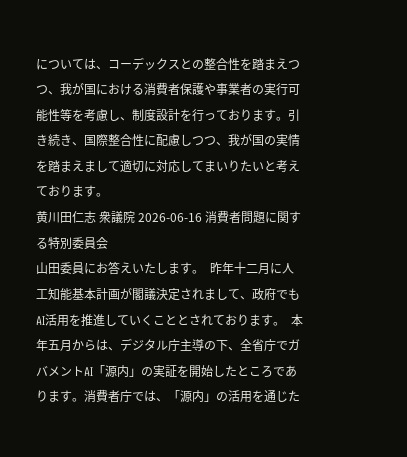については、コーデックスとの整合性を踏まえつつ、我が国における消費者保護や事業者の実行可能性等を考慮し、制度設計を行っております。引き続き、国際整合性に配慮しつつ、我が国の実情を踏まえまして適切に対応してまいりたいと考えております。
黄川田仁志 衆議院 2026-06-16 消費者問題に関する特別委員会
山田委員にお答えいたします。  昨年十二月に人工知能基本計画が閣議決定されまして、政府でもAI活用を推進していくこととされております。  本年五月からは、デジタル庁主導の下、全省庁でガバメントAI「源内」の実証を開始したところであります。消費者庁では、「源内」の活用を通じた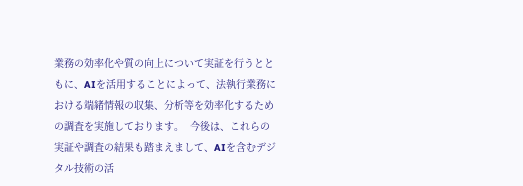業務の効率化や質の向上について実証を行うとともに、AIを活用することによって、法執行業務における端緒情報の収集、分析等を効率化するための調査を実施しております。  今後は、これらの実証や調査の結果も踏まえまして、AIを含むデジタル技術の活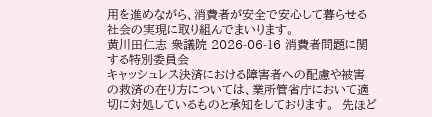用を進めながら、消費者が安全で安心して暮らせる社会の実現に取り組んでまいります。
黄川田仁志 衆議院 2026-06-16 消費者問題に関する特別委員会
キャッシュレス決済における障害者への配慮や被害の救済の在り方については、業所管省庁において適切に対処しているものと承知をしております。  先ほど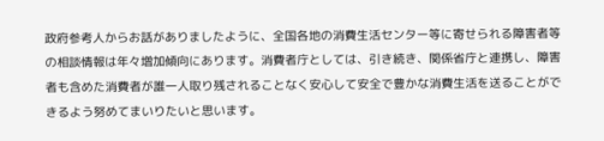政府参考人からお話がありましたように、全国各地の消費生活センター等に寄せられる障害者等の相談情報は年々増加傾向にあります。消費者庁としては、引き続き、関係省庁と連携し、障害者も含めた消費者が誰一人取り残されることなく安心して安全で豊かな消費生活を送ることができるよう努めてまいりたいと思います。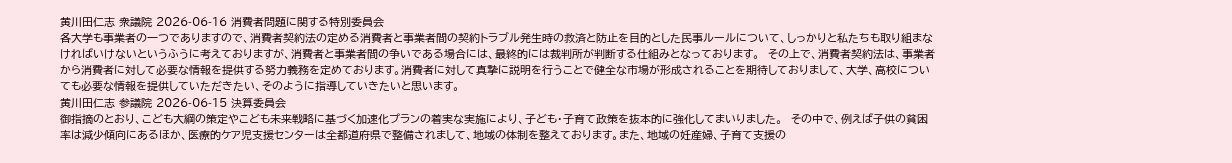黄川田仁志 衆議院 2026-06-16 消費者問題に関する特別委員会
各大学も事業者の一つでありますので、消費者契約法の定める消費者と事業者間の契約トラブル発生時の救済と防止を目的とした民事ルールについて、しっかりと私たちも取り組まなければいけないというふうに考えておりますが、消費者と事業者間の争いである場合には、最終的には裁判所が判断する仕組みとなっております。  その上で、消費者契約法は、事業者から消費者に対して必要な情報を提供する努力義務を定めております。消費者に対して真摯に説明を行うことで健全な市場が形成されることを期待しておりまして、大学、高校についても必要な情報を提供していただきたい、そのように指導していきたいと思います。
黄川田仁志 参議院 2026-06-15 決算委員会
御指摘のとおり、こども大綱の策定やこども未来戦略に基づく加速化プランの着実な実施により、子ども・子育て政策を抜本的に強化してまいりました。  その中で、例えば子供の貧困率は減少傾向にあるほか、医療的ケア児支援センターは全都道府県で整備されまして、地域の体制を整えております。また、地域の妊産婦、子育て支援の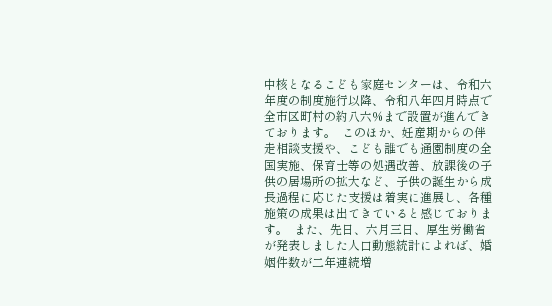中核となるこども家庭センターは、令和六年度の制度施行以降、令和八年四月時点で全市区町村の約八六%まで設置が進んできております。  このほか、妊産期からの伴走相談支援や、こども誰でも通園制度の全国実施、保育士等の処遇改善、放課後の子供の居場所の拡大など、子供の誕生から成長過程に応じた支援は着実に進展し、各種施策の成果は出てきていると感じております。  また、先日、六月三日、厚生労働省が発表しました人口動態統計によれば、婚姻件数が二年連続増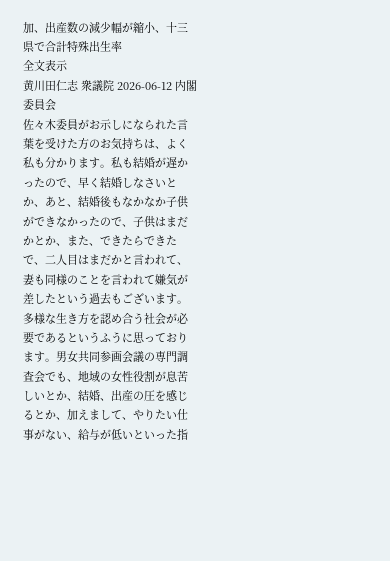加、出産数の減少幅が縮小、十三県で合計特殊出生率
全文表示
黄川田仁志 衆議院 2026-06-12 内閣委員会
佐々木委員がお示しになられた言葉を受けた方のお気持ちは、よく私も分かります。私も結婚が遅かったので、早く結婚しなさいとか、あと、結婚後もなかなか子供ができなかったので、子供はまだかとか、また、できたらできたで、二人目はまだかと言われて、妻も同様のことを言われて嫌気が差したという過去もございます。  多様な生き方を認め合う社会が必要であるというふうに思っております。男女共同参画会議の専門調査会でも、地域の女性役割が息苦しいとか、結婚、出産の圧を感じるとか、加えまして、やりたい仕事がない、給与が低いといった指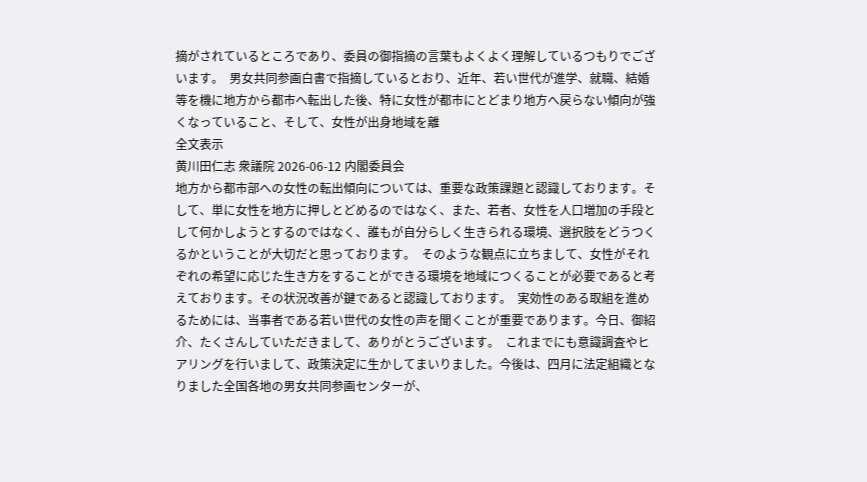摘がされているところであり、委員の御指摘の言葉もよくよく理解しているつもりでございます。  男女共同参画白書で指摘しているとおり、近年、若い世代が進学、就職、結婚等を機に地方から都市へ転出した後、特に女性が都市にとどまり地方へ戻らない傾向が強くなっていること、そして、女性が出身地域を離
全文表示
黄川田仁志 衆議院 2026-06-12 内閣委員会
地方から都市部への女性の転出傾向については、重要な政策課題と認識しております。そして、単に女性を地方に押しとどめるのではなく、また、若者、女性を人口増加の手段として何かしようとするのではなく、誰もが自分らしく生きられる環境、選択肢をどうつくるかということが大切だと思っております。  そのような観点に立ちまして、女性がそれぞれの希望に応じた生き方をすることができる環境を地域につくることが必要であると考えております。その状況改善が鍵であると認識しております。  実効性のある取組を進めるためには、当事者である若い世代の女性の声を聞くことが重要であります。今日、御紹介、たくさんしていただきまして、ありがとうございます。  これまでにも意識調査やヒアリングを行いまして、政策決定に生かしてまいりました。今後は、四月に法定組織となりました全国各地の男女共同参画センターが、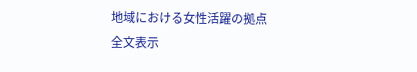地域における女性活躍の拠点
全文表示